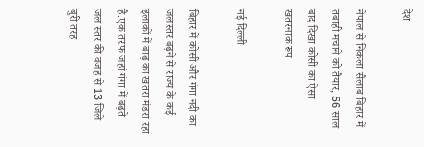देश

नेपाल से निकला सैलाब बिहार में तबाही मचाने को तैयार, 56 साल बाद दिखा कोसी का ऐसा खतरनाक रूप

नई दिल्ली

बिहार में कोसी और गंगा नदी का जलस्तर बढ़ने से राज्य के कई इलाकों में बाढ़ का खतरा मंडरा रहा है.एक तरफ जहां गंगा में बढ़ते जल स्तर की वजह से 13 जिले बुरी तरह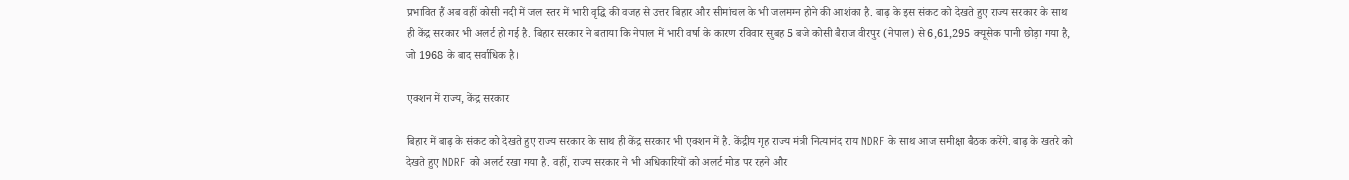प्रभावित हैं अब वहीं कोसी नदी में जल स्तर में भारी वृद्धि की वजह से उत्तर बिहार और सीमांचल के भी जलमग्न होने की आशंका है. बाढ़ के इस संकट को देखते हुए राज्य सरकार के साथ ही केंद्र सरकार भी अलर्ट हो गई है. बिहार सरकार ने बताया कि नेपाल में भारी वर्षा के कारण रविवार सुबह 5 बजे कोसी बैराज वीरपुर (नेपाल) से 6,61,295 क्यूसेक पानी छोड़ा गया है, जो 1968 के बाद सर्वाधिक है।

एक्शन में राज्य, केंद्र सरकार

बिहार में बाढ़ के संकट को देखते हुए राज्य सरकार के साथ ही केंद्र सरकार भी एक्शन में है. केंद्रीय गृह राज्य मंत्री नित्यानंद राय NDRF के साथ आज समीक्षा बैठक करेंगे. बाढ़ के खतरे को देखते हुए NDRF को अलर्ट रखा गया है. वहीं, राज्य सरकार ने भी अधिकारियों को अलर्ट मोड पर रहने और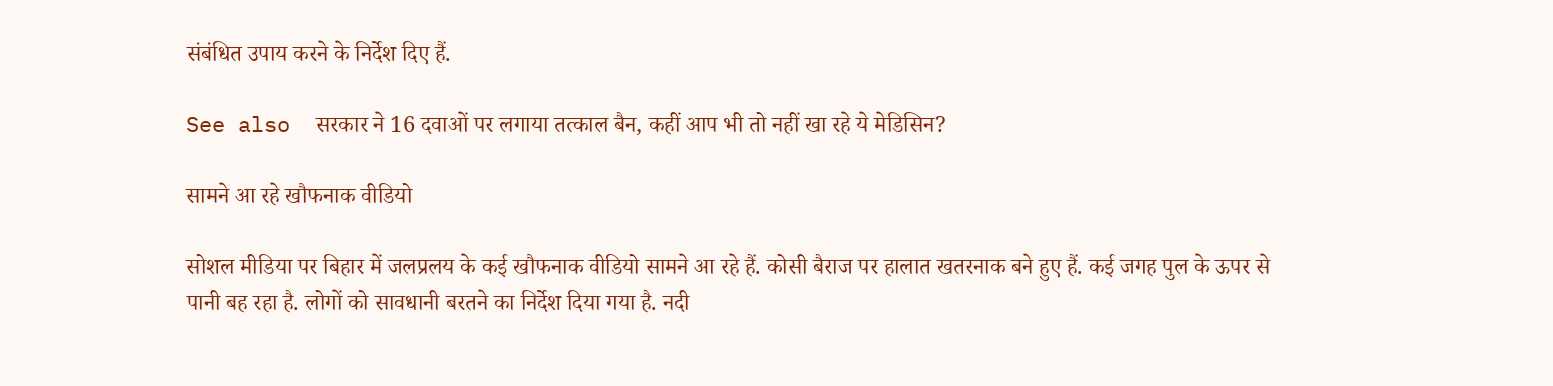संबंधित उपाय करने के निर्देश दिए हैं.

See also  सरकार ने 16 दवाओं पर लगाया तत्काल बैन, कहीं आप भी तो नहीं खा रहे ये मेडिसिन?

सामने आ रहे खौफनाक वीडियो

सोशल मीडिया पर बिहार में जलप्रलय के कई खौफनाक वीडियो सामने आ रहे हैं. कोसी बैराज पर हालात खतरनाक बने हुए हैं. कई जगह पुल के ऊपर से पानी बह रहा है. लोगों को सावधानी बरतने का निर्देश दिया गया है. नदी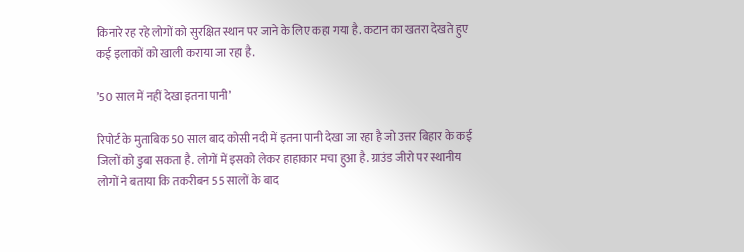किनारे रह रहे लोगों को सुरक्षित स्थान पर जाने के लिए कहा गया है. कटान का खतरा देखते हुए कई इलाकों को खाली कराया जा रहा है.

’50 साल में नहीं देखा इतना पानी’

रिपोर्ट के मुताबिक 50 साल बाद कोसी नदी में इतना पानी देखा जा रहा है जो उत्तर बिहार के कई जिलों को डुबा सकता है. लोगों में इसको लेकर हाहाकार मचा हुआ है. ग्राउंड जीरो पर स्थानीय लोगों ने बताया कि तकरीबन 55 सालों के बाद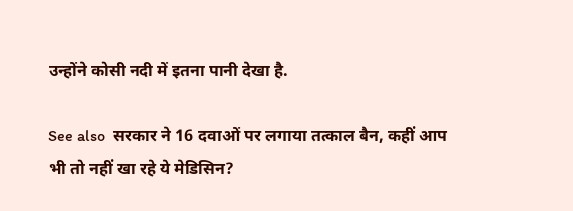उन्होंने कोसी नदी में इतना पानी देखा है.

See also  सरकार ने 16 दवाओं पर लगाया तत्काल बैन, कहीं आप भी तो नहीं खा रहे ये मेडिसिन?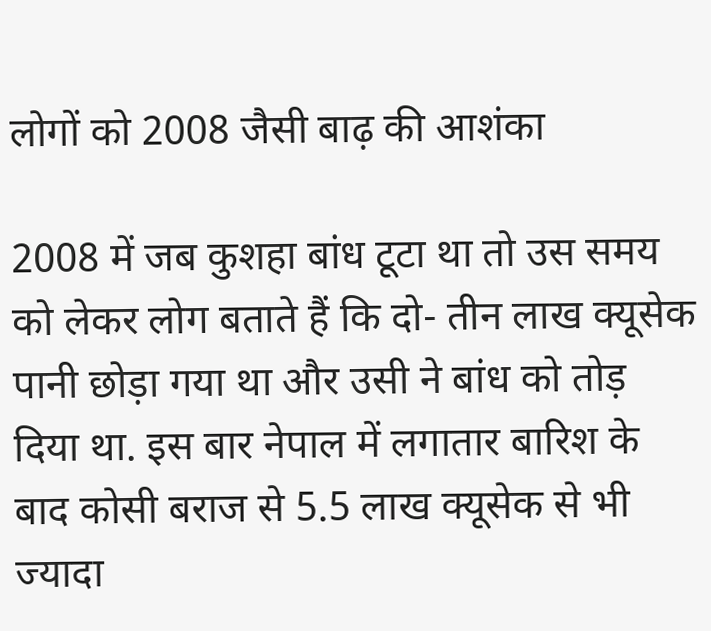लोगों को 2008 जैसी बाढ़ की आशंका

2008 में जब कुशहा बांध टूटा था तो उस समय को लेकर लोग बताते हैं कि दो- तीन लाख क्यूसेक पानी छोड़ा गया था और उसी ने बांध को तोड़ दिया था. इस बार नेपाल में लगातार बारिश के बाद कोसी बराज से 5.5 लाख क्यूसेक से भी ज्यादा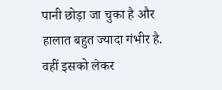पानी छोड़ा जा चुका है और हालात बहुत ज्यादा गंभीर है. वहीं इसको लेकर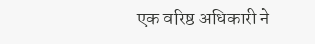एक वरिष्ठ अधिकारी ने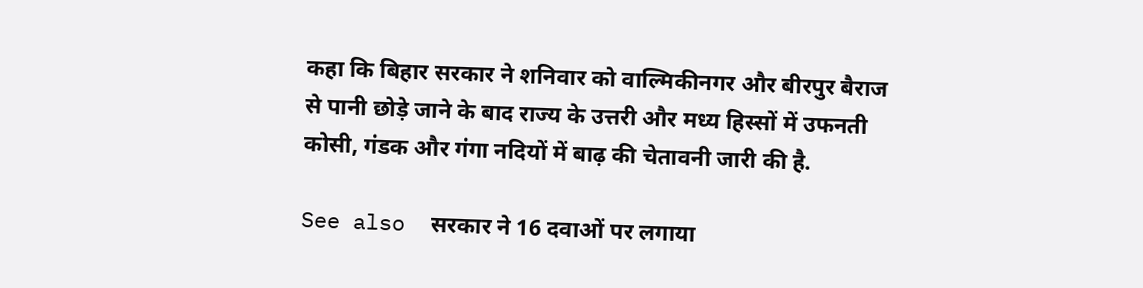कहा कि बिहार सरकार ने शनिवार को वाल्मिकीनगर और बीरपुर बैराज से पानी छोड़े जाने के बाद राज्य के उत्तरी और मध्य हिस्सों में उफनती कोसी, गंडक और गंगा नदियों में बाढ़ की चेतावनी जारी की है.

See also  सरकार ने 16 दवाओं पर लगाया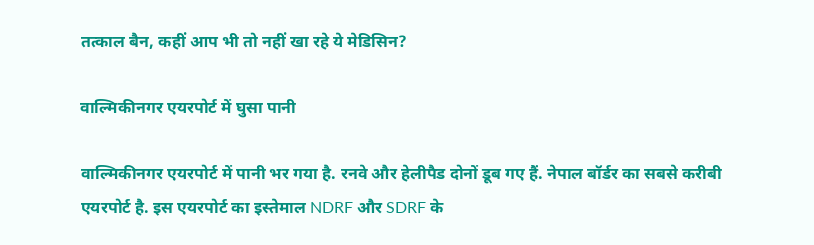तत्काल बैन, कहीं आप भी तो नहीं खा रहे ये मेडिसिन?

वाल्मिकीनगर एयरपोर्ट में घुसा पानी

वाल्मिकीनगर एयरपोर्ट में पानी भर गया है. रनवे और हेलीपैड दोनों डूब गए हैं. नेपाल बॉर्डर का सबसे करीबी एयरपोर्ट है. इस एयरपोर्ट का इस्तेमाल NDRF और SDRF के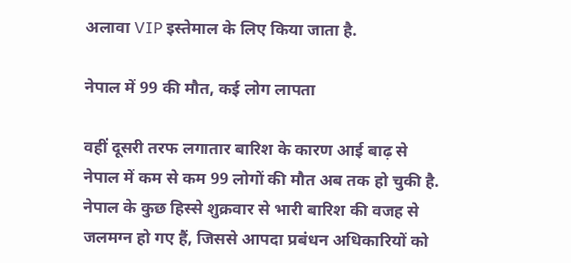अलावा VIP इस्तेमाल के लिए किया जाता है.

नेपाल में 99 की मौत, कई लोग लापता

वहीं दूसरी तरफ लगातार बारिश के कारण आई बाढ़ से नेपाल में कम से कम 99 लोगों की मौत अब तक हो चुकी है. नेपाल के कुछ हिस्से शुक्रवार से भारी बारिश की वजह से जलमग्न हो गए हैं, जिससे आपदा प्रबंधन अधिकारियों को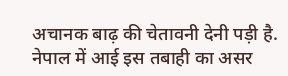अचानक बाढ़ की चेतावनी देनी पड़ी है. नेपाल में आई इस तबाही का असर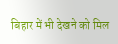बिहार में भी देखने को मिल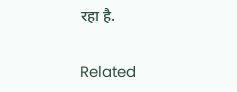रहा है.

Related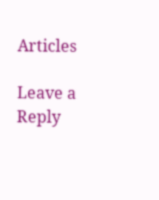Articles

Leave a Reply